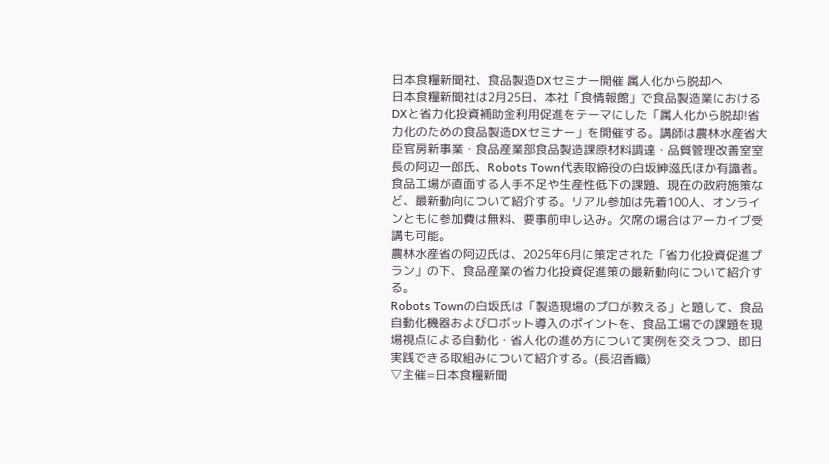日本食糧新聞社、食品製造DXセミナー開催 属人化から脱却へ
日本食糧新聞社は2月25日、本社「食情報館」で食品製造業におけるDXと省力化投資補助金利用促進をテーマにした「属人化から脱却!省力化のための食品製造DXセミナー」を開催する。講師は農林水産省大臣官房新事業・食品産業部食品製造課原材料調達・品質管理改善室室長の阿辺一郎氏、Robots Town代表取締役の白坂紳滋氏ほか有識者。食品工場が直面する人手不足や生産性低下の課題、現在の政府施策など、最新動向について紹介する。リアル参加は先着100人、オンラインともに参加費は無料、要事前申し込み。欠席の場合はアーカイブ受講も可能。
農林水産省の阿辺氏は、2025年6月に策定された「省力化投資促進プラン」の下、食品産業の省力化投資促進策の最新動向について紹介する。
Robots Townの白坂氏は「製造現場のプロが教える」と題して、食品自動化機器およびロボット導入のポイントを、食品工場での課題を現場視点による自動化・省人化の進め方について実例を交えつつ、即日実践できる取組みについて紹介する。(長沼香織)
▽主催=日本食糧新聞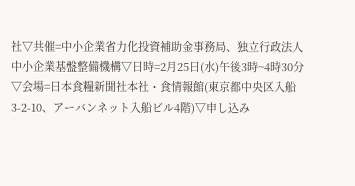社▽共催=中小企業省力化投資補助金事務局、独立行政法人中小企業基盤整備機構▽日時=2月25日(水)午後3時~4時30分▽会場=日本食糧新聞社本社・食情報館(東京都中央区入船3-2-10、アーバンネット入船ビル4階)▽申し込み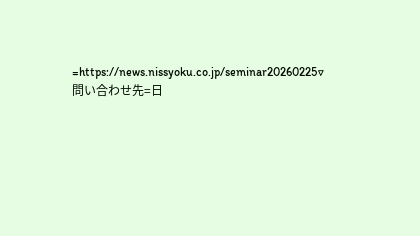=https://news.nissyoku.co.jp/seminar20260225▽問い合わせ先=日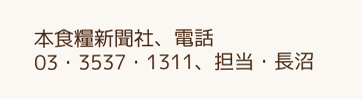本食糧新聞社、電話03・3537・1311、担当・長沼